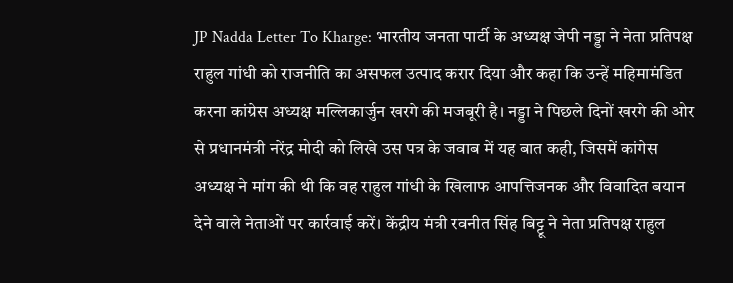JP Nadda Letter To Kharge: भारतीय जनता पार्टी के अध्यक्ष जेपी नड्डा ने नेता प्रतिपक्ष राहुल गांधी को राजनीति का असफल उत्पाद करार दिया और कहा कि उन्हें महिमामंडित करना कांग्रेस अध्यक्ष मल्लिकार्जुन खरगे की मजबूरी है। नड्डा ने पिछले दिनों खरगे की ओर से प्रधानमंत्री नरेंद्र मोदी को लिखे उस पत्र के जवाब में यह बात कही, जिसमें कांगेस अध्यक्ष ने मांग की थी कि वह राहुल गांधी के खिलाफ आपत्तिजनक और विवादित बयान देने वाले नेताओं पर कार्रवाई करें। केंद्रीय मंत्री रवनीत सिंह बिट्टू ने नेता प्रतिपक्ष राहुल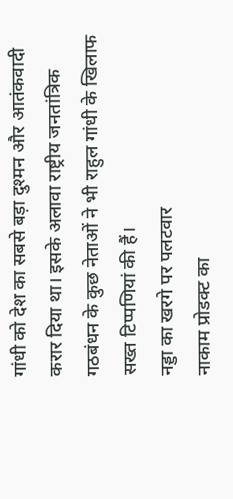गांधी को देश का सबसे बड़ा दुश्मन और आतंकवादी करार दिया था। इसके अलावा राष्ट्रीय जनतांत्रिक गठबंधन के कुछ नेताओं ने भी राहुल गांधी के खिलाफ सख्त टिप्पणियां की हैं।
नड्डा का खरगे पर पलटवार
नाकाम प्रोडक्ट का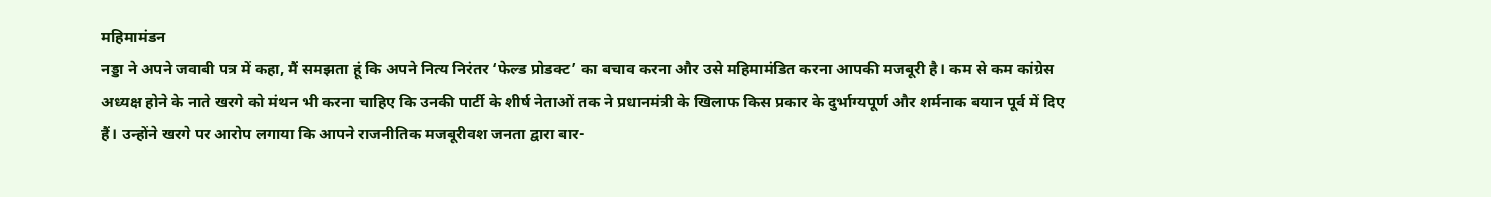महिमामंडन
नड्डा ने अपने जवाबी पत्र में कहा, मैं समझता हूं कि अपने नित्य निरंतर ‘फेल्ड प्रोडक्ट’ का बचाव करना और उसे महिमामंडित करना आपकी मजबूरी है। कम से कम कांग्रेस अध्यक्ष होने के नाते खरगे को मंथन भी करना चाहिए कि उनकी पार्टी के शीर्ष नेताओं तक ने प्रधानमंत्री के खिलाफ किस प्रकार के दुर्भाग्यपूर्ण और शर्मनाक बयान पूर्व में दिए हैं। उन्होंने खरगे पर आरोप लगाया कि आपने राजनीतिक मजबूरीवश जनता द्वारा बार-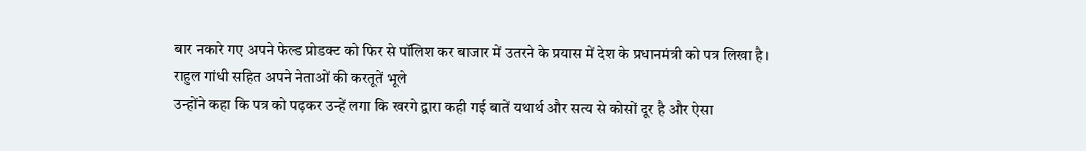बार नकारे गए अपने फेल्ड प्रोडक्ट को फिर से पॉलिश कर बाजार में उतरने के प्रयास में देश के प्रधानमंत्री को पत्र लिखा है।
राहुल गांधी सहित अपने नेताओं की करतूतें भूले
उन्होंने कहा कि पत्र को पढ़कर उन्हें लगा कि खरगे द्वारा कही गई बातें यथार्थ और सत्य से कोसों दूर है और ऐसा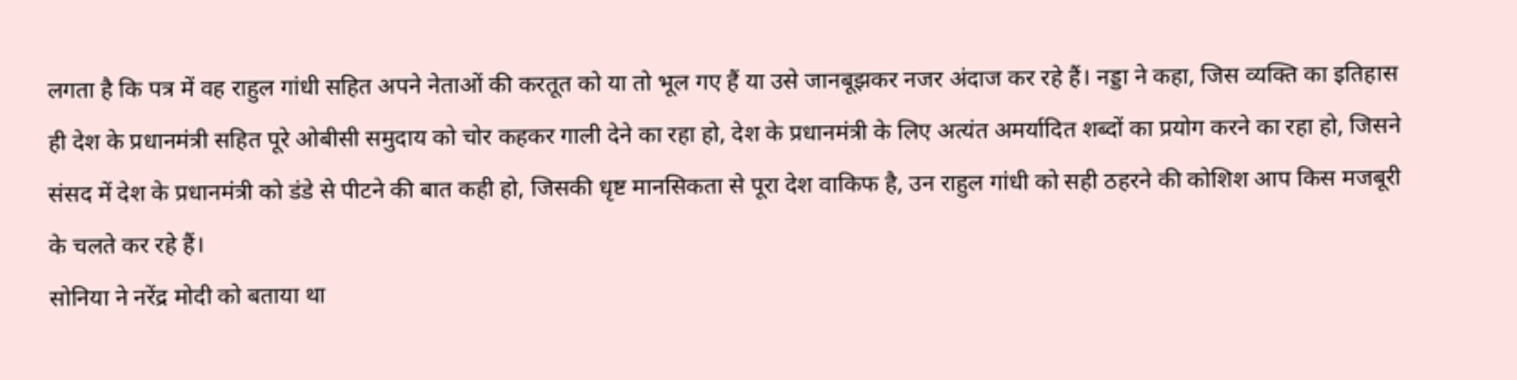लगता है कि पत्र में वह राहुल गांधी सहित अपने नेताओं की करतूत को या तो भूल गए हैं या उसे जानबूझकर नजर अंदाज कर रहे हैं। नड्डा ने कहा, जिस व्यक्ति का इतिहास ही देश के प्रधानमंत्री सहित पूरे ओबीसी समुदाय को चोर कहकर गाली देने का रहा हो, देश के प्रधानमंत्री के लिए अत्यंत अमर्यादित शब्दों का प्रयोग करने का रहा हो, जिसने संसद में देश के प्रधानमंत्री को डंडे से पीटने की बात कही हो, जिसकी धृष्ट मानसिकता से पूरा देश वाकिफ है, उन राहुल गांधी को सही ठहरने की कोशिश आप किस मजबूरी के चलते कर रहे हैं।
सोनिया ने नरेंद्र मोदी को बताया था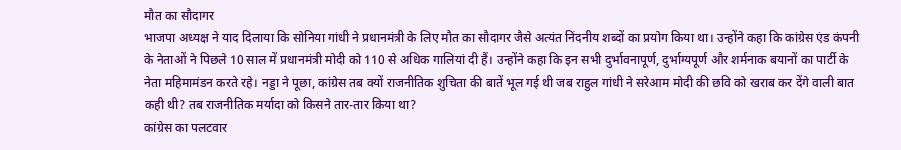मौत का सौदागर
भाजपा अध्यक्ष ने याद दिलाया कि सोनिया गांधी ने प्रधानमंत्री के लिए मौत का सौदागर जैसे अत्यंत निंदनीय शब्दों का प्रयोग किया था। उन्होंने कहा कि कांग्रेस एंड कंपनी के नेताओं ने पिछले 10 साल में प्रधानमंत्री मोदी को 110 से अधिक गालियां दी हैं। उन्होंने कहा कि इन सभी दुर्भावनापूर्ण, दुर्भाग्यपूर्ण और शर्मनाक बयानों का पार्टी के नेता महिमामंडन करते रहे। नड्डा ने पूछा, कांग्रेस तब क्यों राजनीतिक शुचिता की बातें भूल गई थी जब राहुल गांधी ने सरेआम मोदी की छवि को खराब कर देंगे वाली बात कही थी? तब राजनीतिक मर्यादा को किसने तार-तार किया था?
कांग्रेस का पलटवार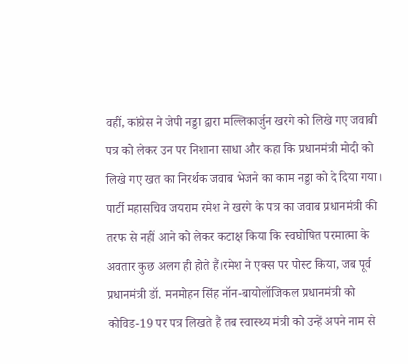वहीं, कांग्रेस ने जेपी नड्डा द्वारा मल्लिकार्जुन खरगे को लिखे गए जवाबी पत्र को लेकर उन पर निशाना साधा और कहा कि प्रधानमंत्री मोदी को लिखे गए खत का निरर्थक जवाब भेजने का काम नड्डा को दे दिया गया। पार्टी महासचिव जयराम रमेश ने खरगे के पत्र का जवाब प्रधानमंत्री की तरफ से नहीं आने को लेकर कटाक्ष किया कि स्वघोषित परमात्मा के अवतार कुछ अलग ही होते हैं।रमेश ने एक्स पर पोस्ट किया, जब पूर्व प्रधानमंत्री डॉ. मनमोहन सिंह नॉन-बायोलॉजिकल प्रधानमंत्री को कोविड-19 पर पत्र लिखते हैं तब स्वास्थ्य मंत्री को उन्हें अपने नाम से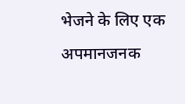भेजने के लिए एक अपमानजनक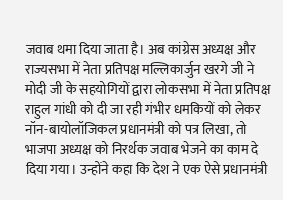जवाब थमा दिया जाता है। अब कांग्रेस अध्यक्ष और राज्यसभा में नेता प्रतिपक्ष मल्लिकार्जुन खरगे जी ने मोदी जी के सहयोगियों द्वारा लोकसभा में नेता प्रतिपक्ष राहुल गांधी को दी जा रही गंभीर धमकियों को लेकर नॉन-बायोलॉजिकल प्रधानमंत्री को पत्र लिखा, तो भाजपा अध्यक्ष को निरर्थक जवाब भेजने का काम दे दिया गया। उन्होंने कहा कि देश ने एक ऐसे प्रधानमंत्री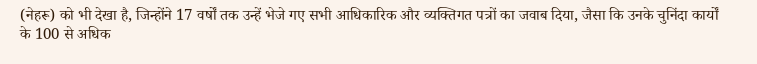(नेहरू) को भी देखा है, जिन्होंने 17 वर्षों तक उन्हें भेजे गए सभी आधिकारिक और व्यक्तिगत पत्रों का जवाब दिया, जैसा कि उनके चुनिंदा कार्यों के 100 से अधिक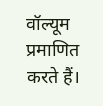वॉल्यूम प्रमाणित करते हैं।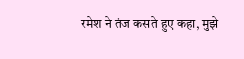रमेश ने तंज कसते हुए कहा, मुझे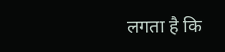लगता है कि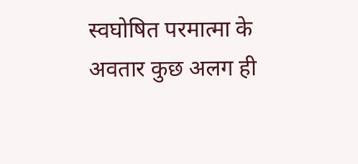स्वघोषित परमात्मा के अवतार कुछ अलग ही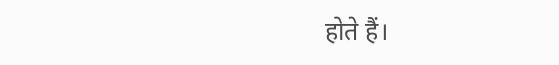होते हैं।